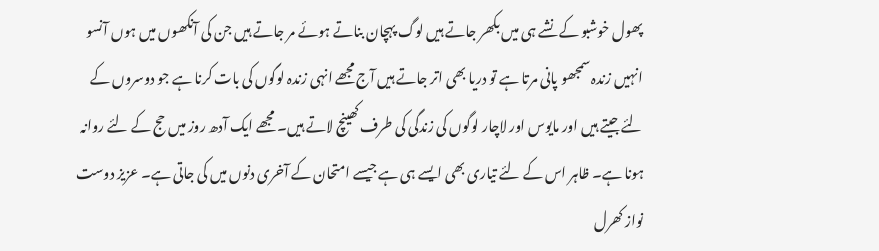پھول خوشبو کے نشے ہی میں بکھر جاتے ہیں لوگ پہچان بناتے ہوئے مر جاتے ہیں جن کی آنکھوں میں ہوں آنسو انہیں زندہ سمجھو پانی مرتا ہے تو دریا بھی اتر جاتے ہیں آج مجھے انہی زندہ لوگوں کی بات کرنا ہے جو دوسروں کے لئے جیتے ہیں اور مایوس اور لاچار لوگوں کی زندگی کی طرف کھینچ لاتے ہیں۔ مجھے ایک آدھ روز میں حج کے لئے روانہ ہونا ہے۔ ظاہر اس کے لئے تیاری بھی ایسے ہی ہے جیسے امتحان کے آخری دنوں میں کی جاتی ہے۔ عزیز دوست نواز کھرل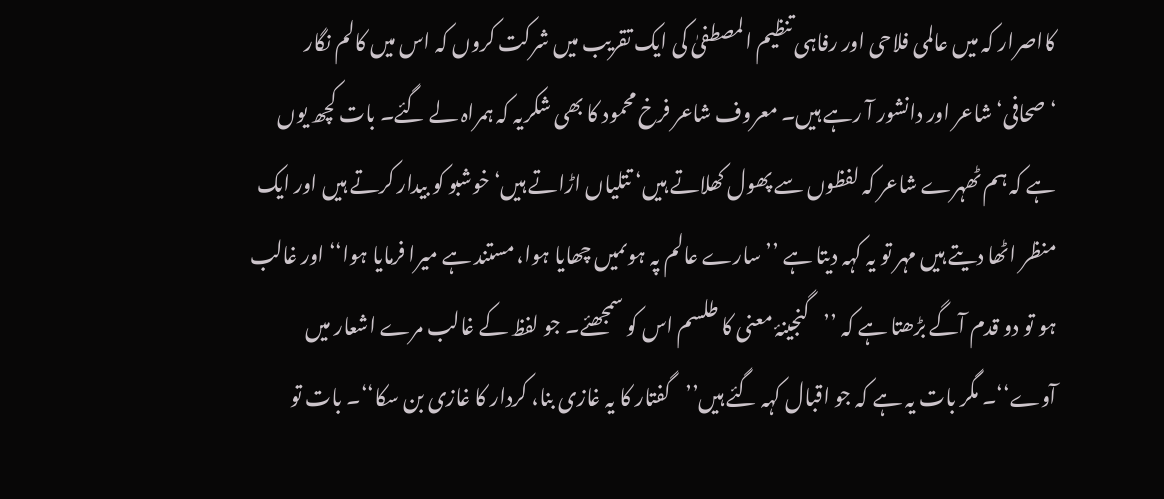کااصرار کہ میں عالمی فلاحی اور رفاہی تنظیم المصطفیٰ کی ایک تقریب میں شرکت کروں کہ اس میں کالم نگار ‘صحافی‘ شاعر اور دانشور آ رہے ہیں۔ معروف شاعر فرخ محمود کا بھی شکریہ کہ ہمراہ لے گئے۔ بات کچھ یوں ہے کہ ہم ٹھہرے شاعر کہ لفظوں سے پھول کھلاتے ہیں‘ تتلیاں اڑاتے ہیں‘ خوشبو کو بیدار کرتے ہیں اور ایک منظر اٹھا دیتے ہیں مہر تو یہ کہہ دیتا ہے ’’سارے عالم پہ ہوںمیں چھایا ہوا، مستند ہے میرا فرمایا ہوا‘‘ اور غالب ہو تو دو قدم آگے بڑھتا ہے کہ ’’گنجینۂ معنی کا طلسم اس کو سمجھئے۔ جو لفظ کے غالب مرے اشعار میں آوے‘‘۔ مگر بات یہ ہے کہ جو اقبال کہہ گئے ہیں’’گفتار کا یہ غازی بنا، کردار کا غازی بن سکا‘‘۔ بات تو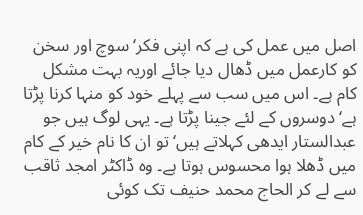اصل میں عمل کی ہے کہ اپنی فکر‘ سوچ اور سخن کو کارعمل میں ڈھال دیا جائے اوریہ بہت مشکل کام ہے۔ اس میں سب سے پہلے خود کو منہا کرنا پڑتا ہے‘ دوسروں کے لئے جینا پڑتا ہے۔ یہی لوگ ہیں جو عبدالستار ایدھی کہلاتے ہیں‘ تو ان کا نام خیر کے کام میں ڈھلا ہوا محسوس ہوتا ہے۔ وہ ڈاکٹر امجد ثاقب سے لے کر الحاج محمد حنیف تک کوئی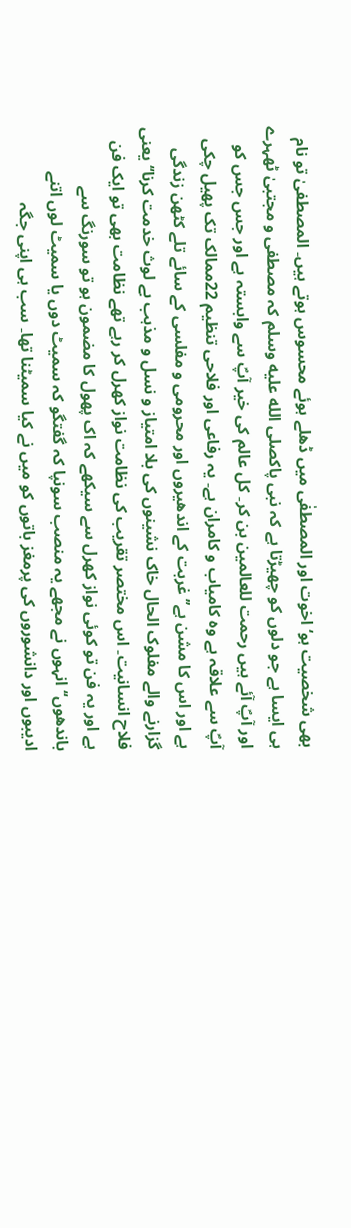بھی شخصیت ہو‘ اخوت اور المصطفٰی میں ڈھلے ہوئے محسوس ہوتے ہیں۔ المصطفیٰ تو نام ہی ایسا ہے جو دلوں کو چھیڑتا ہے کہ نبی پاکصلى الله عليه وسلم کہ مصطفی و مجتبیٰ ٹھہرے اور آپؐ آئے ہیں رحمت للعالمین بن کر۔ کل عالم کی خیر آپؐ سے وابستہ ہے اور جس جس کو آپؐ سے علاقہ ہے وہ کامیاب و کامران ہے۔ یہ رفاعی اور فلاحی تنظیم 22ممالک تک پھیل چکی ہے اور اس کا مشن ہے’’غربت کے اندھیروں اور محرومی و مفلسی کے سائے تلے کٹھن زندگی گزارنے والے مفلوک الحال خاک نشینوں کی بلا امتیاز و نسل و مذہب بے لوث خدمت کرنا‘‘ یعنی فلاح انسانیت۔ اس مختصر تقریب کی نظامت نواز کھرل کر رہے تھے نظامت بھی تو ایک فن ہے اور یہ فن تو کوئی نواز کھرل سے سیکھے کہ اک پھول کا مضمون ہو تو سورنگ سے باندھوں‘‘ انہوں نے مجھے یہ منصب سونپا کہ گفتگو کہ سمیٹ دوں یا سمیٹ لوں اتنے ادیبوں اور دانشوروں کی پرمغز باتوں کو میں نے کیا سمیٹنا تھا۔ سب ہی اپنی جگہ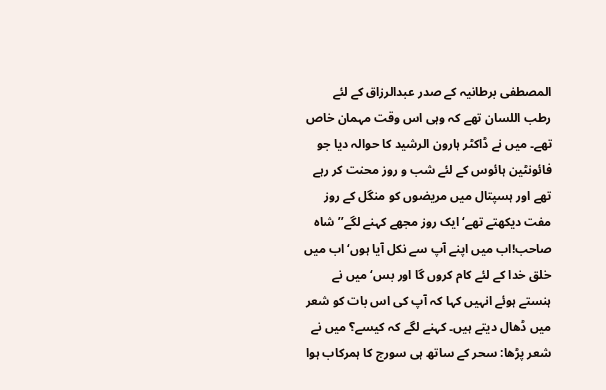المصطفی برطانیہ کے صدر عبدالرزاق کے لئے رطب اللسان تھے کہ وہی اس وقت مہمان خاص تھے۔ میں نے ڈاکٹر ہارون الرشید کا حوالہ دیا جو فائونٹین ہائوس کے لئے شب و روز محنت کر رہے تھے اور ہسپتال میں مریضوں کو منگل کے روز مفت دیکھتے تھے‘ ایک روز مجھے کہنے لگے’’شاہ صاحب!اب میں اپنے آپ سے نکل آیا ہوں‘ اب میں خلق خدا کے لئے کام کروں گا اور بس‘ میں نے ہنستے ہوئے انہیں کہا کہ آپ کی اس بات کو شعر میں ڈھال دیتے ہیں۔ کہنے لگے کہ کیسے؟ میں نے شعر پڑھا: سحر کے ساتھ ہی سورج کا ہمرکاب ہوا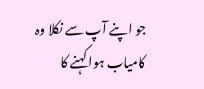جو اپنے آپ سے نکلا وہ کامیاب ہوا کہنے کا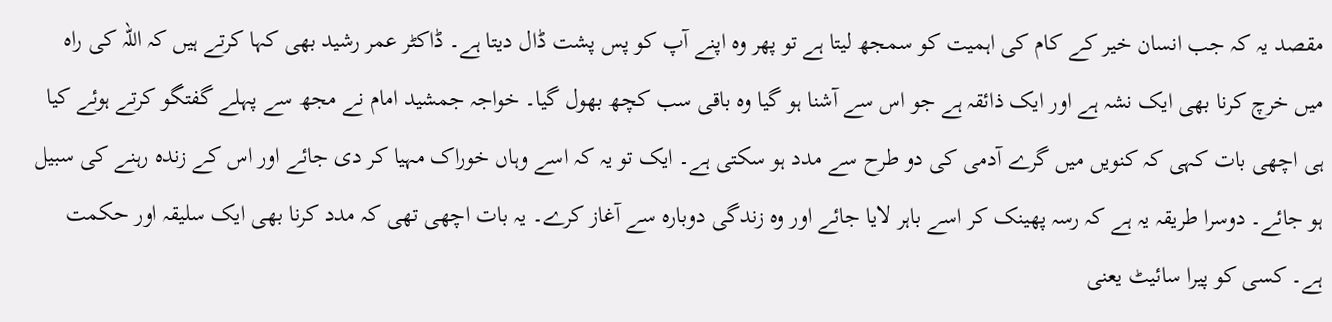مقصد یہ کہ جب انسان خیر کے کام کی اہمیت کو سمجھ لیتا ہے تو پھر وہ اپنے آپ کو پس پشت ڈال دیتا ہے۔ ڈاکٹر عمر رشید بھی کہا کرتے ہیں کہ اللہ کی راہ میں خرچ کرنا بھی ایک نشہ ہے اور ایک ذائقہ ہے جو اس سے آشنا ہو گیا وہ باقی سب کچھ بھول گیا۔ خواجہ جمشید امام نے مجھ سے پہلے گفتگو کرتے ہوئے کیا ہی اچھی بات کہی کہ کنویں میں گرے آدمی کی دو طرح سے مدد ہو سکتی ہے۔ ایک تو یہ کہ اسے وہاں خوراک مہیا کر دی جائے اور اس کے زندہ رہنے کی سبیل ہو جائے۔ دوسرا طریقہ یہ ہے کہ رسہ پھینک کر اسے باہر لایا جائے اور وہ زندگی دوبارہ سے آغاز کرے۔ یہ بات اچھی تھی کہ مدد کرنا بھی ایک سلیقہ اور حکمت ہے۔ کسی کو پیرا سائیٹ یعنی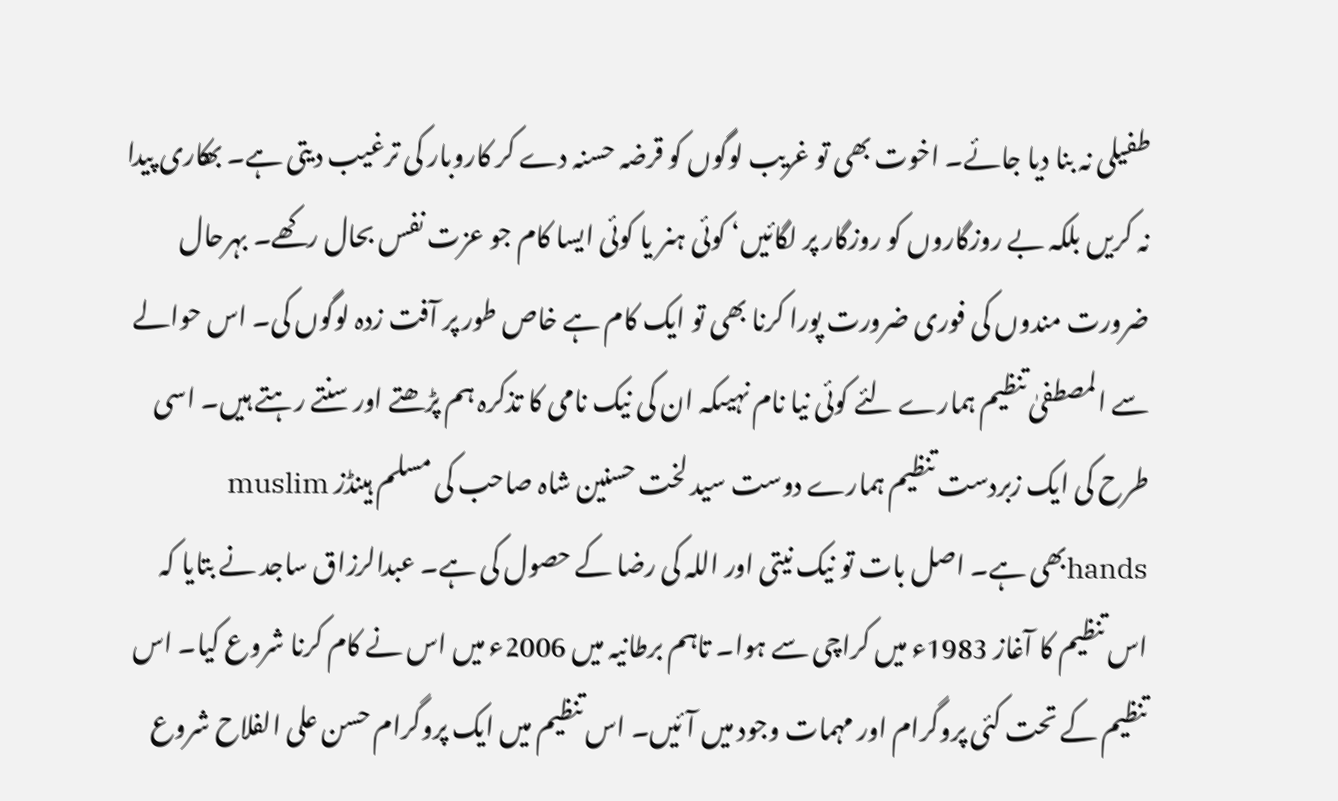طفیلی نہ بنا دیا جائے۔ اخوت بھی تو غریب لوگوں کو قرضہ حسنہ دے کر کاروبار کی ترغیب دیتی ہے۔ بھکاری پیدا نہ کریں بلکہ بے روزگاروں کو روزگار پر لگائیں‘ کوئی ہنر یا کوئی ایسا کام جو عزت نفس بحال رکھے۔ بہرحال ضرورت مندوں کی فوری ضرورت پورا کرنا بھی تو ایک کام ہے خاص طور پر آفت زدہ لوگوں کی۔ اس حوالے سے المصطفیٰ تنظیم ہمارے لئے کوئی نیا نام نہیںکہ ان کی نیک نامی کا تذکرہ ہم پڑھتے اور سنتے رہتے ہیں۔ اسی طرح کی ایک زبردست تنظیم ہمارے دوست سید لخت حسنین شاہ صاحب کی مسلم ہینڈز muslim handsبھی ہے۔ اصل بات تو نیک نیتی اور اللہ کی رضا کے حصول کی ہے۔ عبدالرزاق ساجد نے بتایا کہ اس تنظیم کا آغاز 1983ء میں کراچی سے ہوا۔ تاہم برطانیہ میں 2006ء میں اس نے کام کرنا شروع کیا۔ اس تنظیم کے تحت کئی پروگرام اور مہمات وجود میں آئیں۔ اس تنظیم میں ایک پروگرام حسن علی الفلاح شروع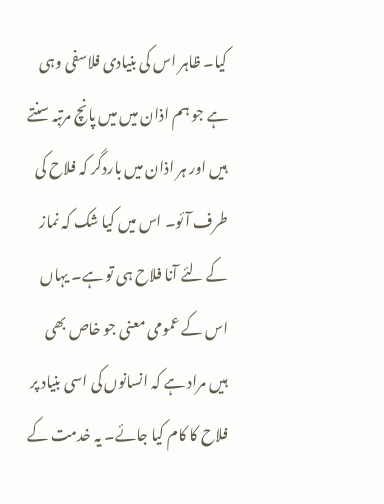کیا۔ ظاہر اس کی بنیادی فلاسفی وہی ہے جو ہم اذان میں میں پانچ مرتبہ سنتے ہیں اور ہر اذان میں باردگر کہ فلاح کی طرف آئو۔ اس میں کیا شک کہ نماز کے لئے آنا فلاح ہی تو ہے۔ یہاں اس کے عمومی معنی جو خاص بھی ہیں مراد ہے کہ انسانوں کی اسی بنیاد پر فلاح کا کام کیا جائے۔ یہ خدمت کے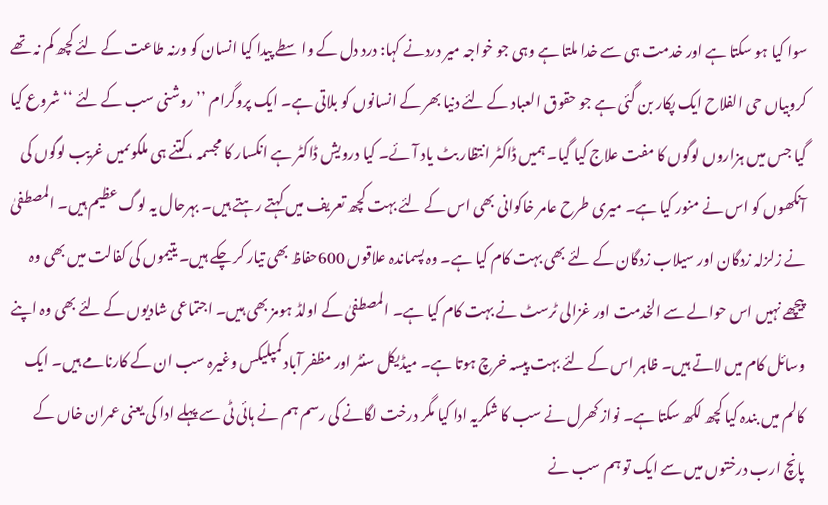سوا کیا ہو سکتا ہے اور خدمت ہی سے خدا ملتا ہے وہی جو خواجہ میر دردنے کہا: درد دل کے واسطے پیدا کیا انسان کو ورنہ طاعت کے لئے کچھ کم نہ تھے کروبیاں حی الفلاح ایک پکار بن گئی ہے جو حقوق العباد کے لئے دنیا بھر کے انسانوں کو بلاتی ہے۔ ایک پروگرام ’’روشنی سب کے لئے ‘‘شروع کیا گیا جس میں ہزاروں لوگوں کا مفت علاج کیا گیا۔ ہمیں ڈاکٹر انتظار بٹ یاد آئے۔ کیا درویش ڈاکٹر ہے انکسار کا مجسمہ ،کتنے ہی ملکوںمیں غریب لوگوں کی آنکھوں کو اس نے منور کیا ہے۔ میری طرح عامر خاکوانی بھی اس کے لئے بہت کچھ تعریف میں کہتے رہتے ہیں۔ بہرحال یہ لوگ عظیم ہیں۔ المصطفیٰ نے زلزلہ زدگان اور سیلاب زدگان کے لئے بھی بہت کام کیا ہے۔ وہ پسماندہ علاقوں 600حفاظ بھی تیار کر چکے ہیں۔ یتیموں کی کفالت میں بھی وہ پیچھے نہیں اس حوالے سے الخدمت اور غزالی ٹرسٹ نے بہت کام کیا ہے۔ المصطفیٰ کے اولڈ ہومز بھی ہیں۔ اجتماعی شادیوں کے لئے بھی وہ اپنے وسائل کام میں لاتے ہیں۔ ظاہر اس کے لئے بہت پیسہ خرچ ہوتا ہے۔ میڈیکل سنٹر اور مظفر آباد کمپلیکس وغیرہ سب ان کے کارنامے ہیں۔ ایک کالم میں بندہ کیا کچھ لکھ سکتا ہے۔ نواز کھرل نے سب کا شکریہ ادا کیا مگر درخت لگانے کی رسم ہم نے ہائی ٹی سے پہلے ادا کی یعنی عمران خاں کے پانچ ارب درختوں میں سے ایک تو ہم سب نے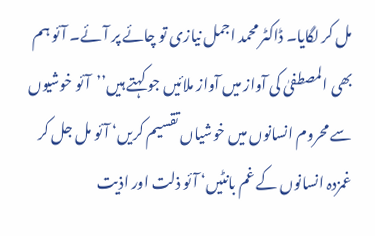مل کر لگایا۔ ڈاکٹر محمد اجمل نیازی تو چائے پر آئے۔ آئو ہم بھی المصطفیٰ کی آواز میں آواز ملائیں جو کہتے ہیں’’آئو خوشیوں سے محروم انسانوں میں خوشیاں تقسیم کریں‘ آئو مل جل کر غمزدہ انسانوں کے غم بانٹیں‘ آئو ذلت اور اذیت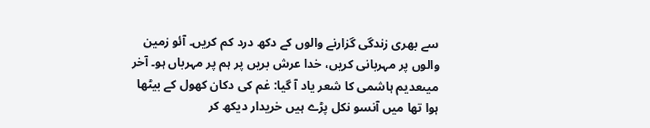سے بھری زندگی گزارنے والوں کے دکھ درد کم کریں۔ آئو زمین والوں پر مہربانی کریں، خدا عرش بریں پر ہم پر مہرباں ہو۔ آخر میںعدیم ہاشمی کا شعر یاد آ گیا: غم کی دکان کھول کے بیٹھا ہوا تھا میں آنسو نکل پڑے ہیں خریدار دیکھ کر